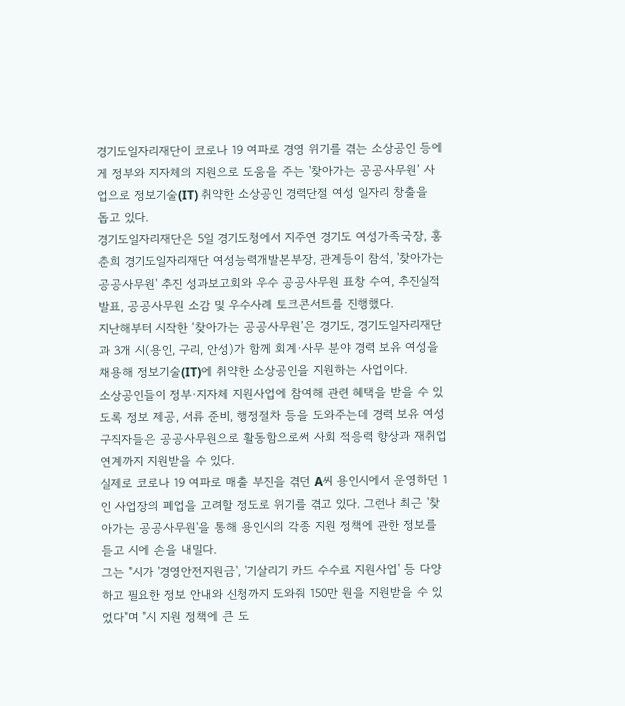경기도일자리재단이 코로나 19 여파로 경영 위기를 겪는 소상공인 등에게 정부와 지자체의 지원으로 도움을 주는 '찾아가는 공공사무원’ 사업으로 정보기술(IT) 취약한 소상공인 경력단절 여성 일자리 창출을 돕고 있다.
경기도일자리재단은 5일 경기도청에서 지주연 경기도 여성가족국장, 홍춘희 경기도일자리재단 여성능력개발본부장, 관계등이 참석, '찾아가는 공공사무원' 추진 성과보고회와 우수 공공사무원 표창 수여, 추진실적 발표, 공공사무원 소감 및 우수사례 토크콘서트를 진행했다.
지난해부터 시작한 ‘찾아가는 공공사무원’은 경기도, 경기도일자리재단과 3개 시(용인, 구리, 안성)가 함께 회계·사무 분야 경력 보유 여성을 채용해 정보기술(IT)에 취약한 소상공인을 지원하는 사업이다.
소상공인들이 정부·지자체 지원사업에 참여해 관련 혜택을 받을 수 있도록 정보 제공, 서류 준비, 행정절차 등을 도와주는데 경력 보유 여성 구직자들은 공공사무원으로 활동함으로써 사회 적응력 향상과 재취업 연계까지 지원받을 수 있다.
실제로 코로나 19 여파로 매출 부진을 겪던 A씨 용인시에서 운영하던 1인 사업장의 폐업을 고려할 정도로 위기를 겪고 있다. 그런나 최근 '찾아가는 공공사무원'을 통해 용인시의 각종 지원 정책에 관한 정보를 듣고 시에 손을 내밀다.
그는 "시가 '경영안전지원금', '기살리기 카드 수수료 지원사업' 등 다양하고 필요한 정보 안내와 신청까지 도와줘 150만 원을 지원받을 수 있었다"며 "시 지원 정책에 큰 도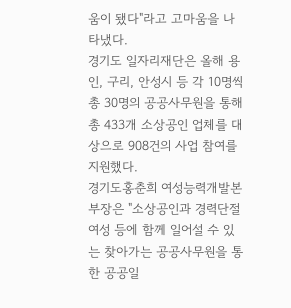움이 됐다"라고 고마움을 나타냈다.
경기도 일자리재단은 올해 용인, 구리, 안성시 등 각 10명씩 총 30명의 공공사무원을 통해 총 433개 소상공인 업체를 대상으로 908건의 사업 참여를 지원했다.
경기도홍춘희 여성능력개발본부장은 "소상공인과 경력단절 여성 등에 함께 일어설 수 있는 찾아가는 공공사무원을 통한 공공일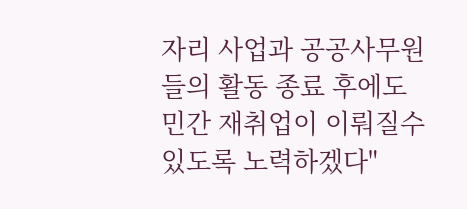자리 사업과 공공사무원들의 활동 종료 후에도 민간 재취업이 이뤄질수 있도록 노력하겠다"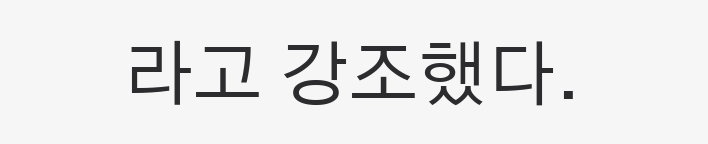라고 강조했다.